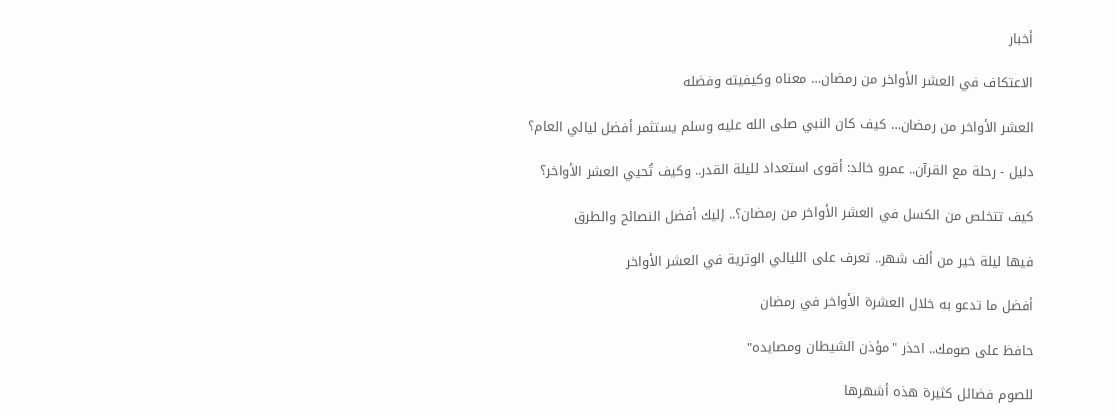أخبار

الاعتكاف في العشر الأواخر من رمضان… معناه وكيفيته وفضله

العشر الأواخر من رمضان… كيف كان النبي صلى الله عليه وسلم يستثمر أفضل ليالي العام؟

دليل - رحلة مع القرآن.. عمرو خالد: أقوى استعداد لليلة القدر.. وكيف تُحيي العشر الأواخر؟

كيف تتخلص من الكسل في العشر الأواخر من رمضان؟.. إليك أفضل النصائح والطرق

فيها ليلة خير من ألف شهر.. تعرف على الليالي الوترية في العشر الأواخر

أفضل ما تدعو به خلال العشرة الأواخر في رمضان

حافظ على صومك.. احذر "مؤذن الشيطان ومصايده"

للصوم فضائل كثيرة هذه أشهرها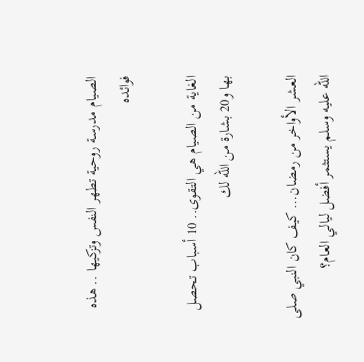الصيام مدرسة روحية تطهر النفس وتزكيها .. هذه فوائده

الغاية من الصيام هي التقوى.. 10 أسباب تحصل بها و20 بشارة من الله لك

العشر الأواخر من رمضان… كيف كان النبي صلى الله عليه وسلم يستثمر أفضل ليالي العام؟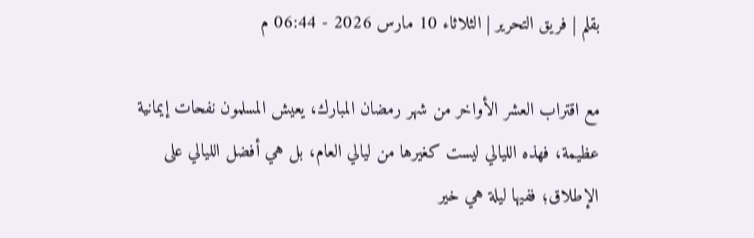بقلم | فريق التحرير | الثلاثاء 10 مارس 2026 - 06:44 م

مع اقتراب العشر الأواخر من شهر رمضان المبارك، يعيش المسلمون نفحات إيمانية عظيمة، فهذه الليالي ليست كغيرها من ليالي العام، بل هي أفضل الليالي على الإطلاق؛ ففيها ليلة هي خير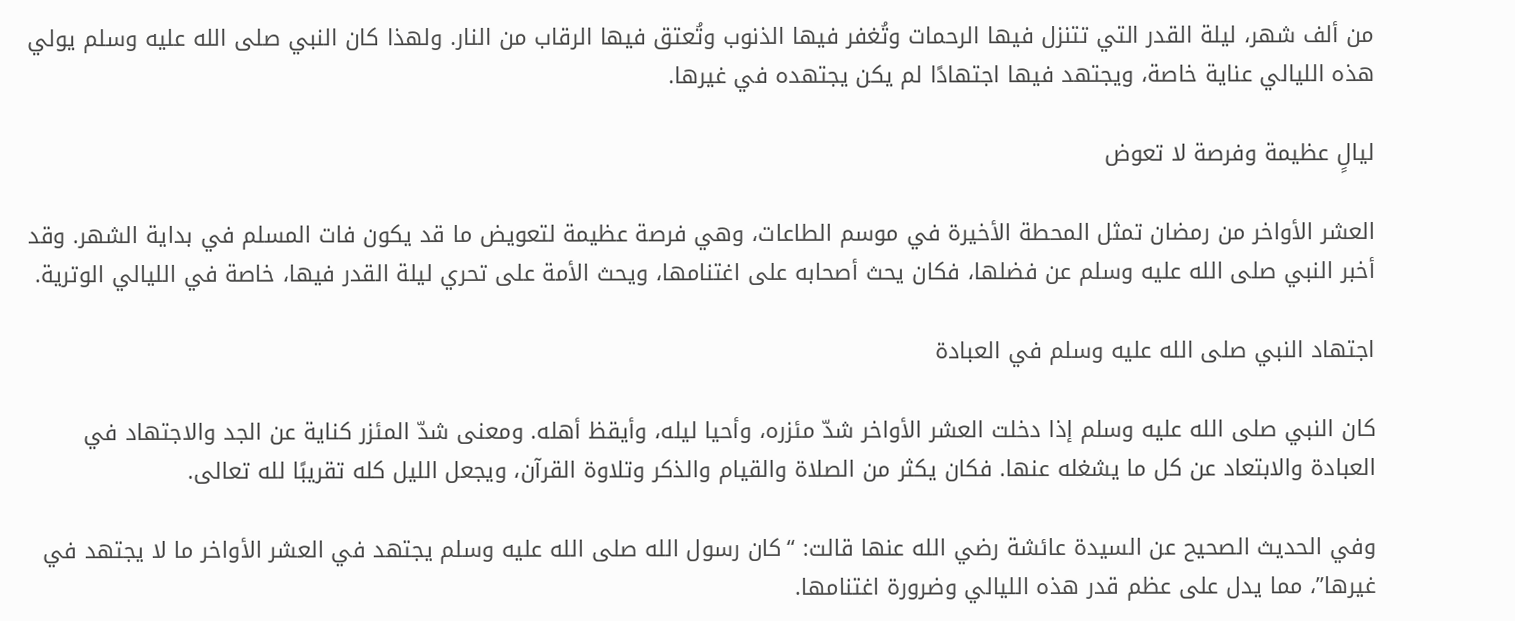من ألف شهر، ليلة القدر التي تتنزل فيها الرحمات وتُغفر فيها الذنوب وتُعتق فيها الرقاب من النار. ولهذا كان النبي صلى الله عليه وسلم يولي هذه الليالي عناية خاصة، ويجتهد فيها اجتهادًا لم يكن يجتهده في غيرها.

ليالٍ عظيمة وفرصة لا تعوض

العشر الأواخر من رمضان تمثل المحطة الأخيرة في موسم الطاعات، وهي فرصة عظيمة لتعويض ما قد يكون فات المسلم في بداية الشهر. وقد أخبر النبي صلى الله عليه وسلم عن فضلها، فكان يحث أصحابه على اغتنامها، ويحث الأمة على تحري ليلة القدر فيها، خاصة في الليالي الوترية.

اجتهاد النبي صلى الله عليه وسلم في العبادة

كان النبي صلى الله عليه وسلم إذا دخلت العشر الأواخر شدّ مئزره، وأحيا ليله، وأيقظ أهله. ومعنى شدّ المئزر كناية عن الجد والاجتهاد في العبادة والابتعاد عن كل ما يشغله عنها. فكان يكثر من الصلاة والقيام والذكر وتلاوة القرآن، ويجعل الليل كله تقريبًا لله تعالى.

وفي الحديث الصحيح عن السيدة عائشة رضي الله عنها قالت: “كان رسول الله صلى الله عليه وسلم يجتهد في العشر الأواخر ما لا يجتهد في غيرها”، مما يدل على عظم قدر هذه الليالي وضرورة اغتنامها.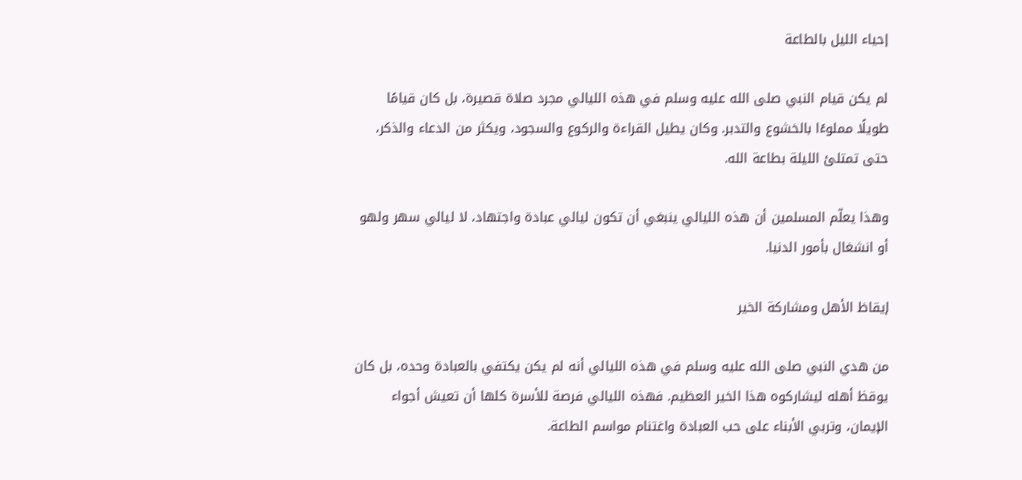إحياء الليل بالطاعة

لم يكن قيام النبي صلى الله عليه وسلم في هذه الليالي مجرد صلاة قصيرة، بل كان قيامًا طويلًا مملوءًا بالخشوع والتدبر. وكان يطيل القراءة والركوع والسجود، ويكثر من الدعاء والذكر، حتى تمتلئ الليلة بطاعة الله.

وهذا يعلّم المسلمين أن هذه الليالي ينبغي أن تكون ليالي عبادة واجتهاد، لا ليالي سهر ولهو أو انشغال بأمور الدنيا.

إيقاظ الأهل ومشاركة الخير

من هدي النبي صلى الله عليه وسلم في هذه الليالي أنه لم يكن يكتفي بالعبادة وحده، بل كان يوقظ أهله ليشاركوه هذا الخير العظيم. فهذه الليالي فرصة للأسرة كلها أن تعيش أجواء الإيمان، وتربي الأبناء على حب العبادة واغتنام مواسم الطاعة.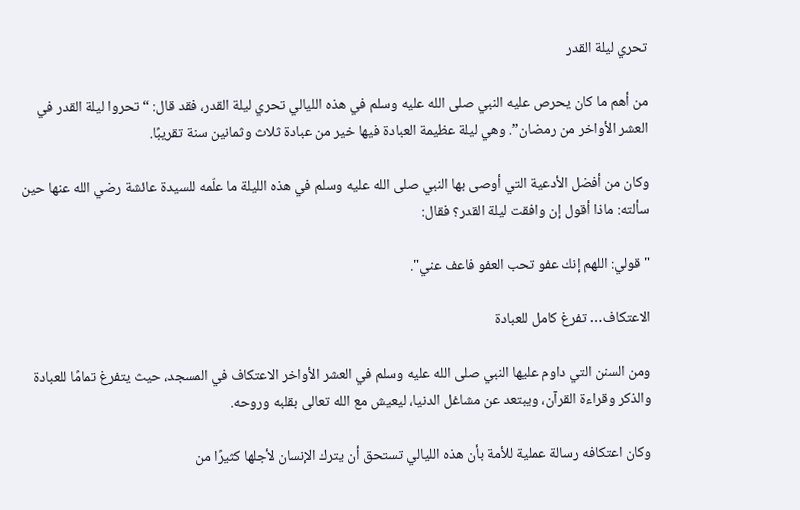تحري ليلة القدر

من أهم ما كان يحرص عليه النبي صلى الله عليه وسلم في هذه الليالي تحري ليلة القدر، فقد قال: “تحروا ليلة القدر في العشر الأواخر من رمضان”. وهي ليلة عظيمة العبادة فيها خير من عبادة ثلاث وثمانين سنة تقريبًا.

وكان من أفضل الأدعية التي أوصى بها النبي صلى الله عليه وسلم في هذه الليلة ما علّمه للسيدة عائشة رضي الله عنها حين سألته: ماذا أقول إن وافقت ليلة القدر؟ فقال:

"قولي: اللهم إنك عفو تحب العفو فاعف عني".

الاعتكاف… تفرغ كامل للعبادة

ومن السنن التي داوم عليها النبي صلى الله عليه وسلم في العشر الأواخر الاعتكاف في المسجد، حيث يتفرغ تمامًا للعبادة والذكر وقراءة القرآن، ويبتعد عن مشاغل الدنيا، ليعيش مع الله تعالى بقلبه وروحه.

وكان اعتكافه رسالة عملية للأمة بأن هذه الليالي تستحق أن يترك الإنسان لأجلها كثيرًا من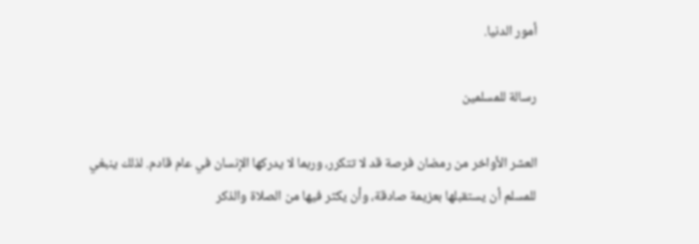أمور الدنيا.

رسالة للمسلمين

العشر الأواخر من رمضان فرصة قد لا تتكرر، وربما لا يدركها الإنسان في عام قادم. لذلك ينبغي للمسلم أن يستقبلها بعزيمة صادقة، وأن يكثر فيها من الصلاة والذكر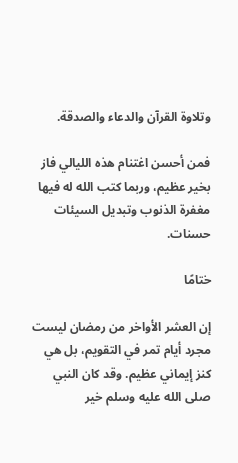وتلاوة القرآن والدعاء والصدقة.

فمن أحسن اغتنام هذه الليالي فاز بخير عظيم، وربما كتب الله له فيها مغفرة الذنوب وتبديل السيئات حسنات.

ختامًا

إن العشر الأواخر من رمضان ليست مجرد أيام تمر في التقويم، بل هي كنز إيماني عظيم. وقد كان النبي صلى الله عليه وسلم خير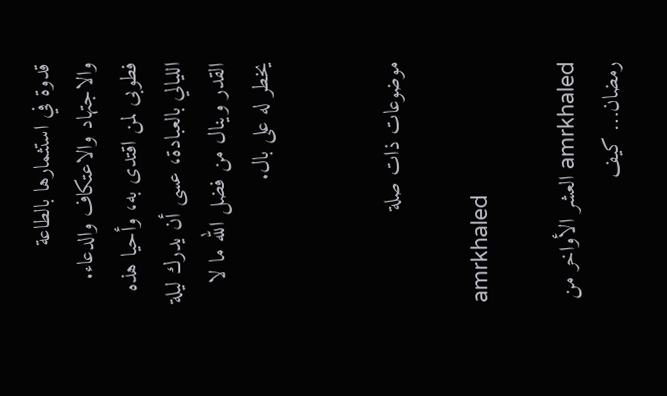قدوة في استثمارها بالطاعة والاجتهاد والاعتكاف والدعاء. فطوبى لمن اقتدى به، وأحيا هذه الليالي بالعبادة، عسى أن يدرك ليلة القدر وينال من فضل الله ما لا يخطر له على بال.


موضوعات ذات صلة

amrkhaled

amrkhaled العشر الأواخر من رمضان… كيف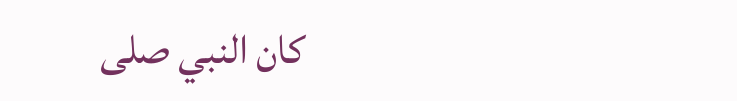كان النبي صلى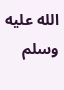الله عليه وسلم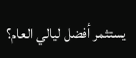يستثمر أفضل ليالي العام؟